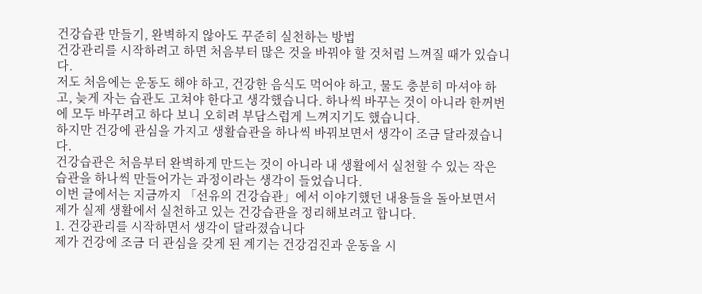건강습관 만들기, 완벽하지 않아도 꾸준히 실천하는 방법
건강관리를 시작하려고 하면 처음부터 많은 것을 바꿔야 할 것처럼 느껴질 때가 있습니다.
저도 처음에는 운동도 해야 하고, 건강한 음식도 먹어야 하고, 물도 충분히 마셔야 하고, 늦게 자는 습관도 고쳐야 한다고 생각했습니다. 하나씩 바꾸는 것이 아니라 한꺼번에 모두 바꾸려고 하다 보니 오히려 부담스럽게 느껴지기도 했습니다.
하지만 건강에 관심을 가지고 생활습관을 하나씩 바꿔보면서 생각이 조금 달라졌습니다.
건강습관은 처음부터 완벽하게 만드는 것이 아니라 내 생활에서 실천할 수 있는 작은 습관을 하나씩 만들어가는 과정이라는 생각이 들었습니다.
이번 글에서는 지금까지 「선유의 건강습관」에서 이야기했던 내용들을 돌아보면서 제가 실제 생활에서 실천하고 있는 건강습관을 정리해보려고 합니다.
1. 건강관리를 시작하면서 생각이 달라졌습니다
제가 건강에 조금 더 관심을 갖게 된 계기는 건강검진과 운동을 시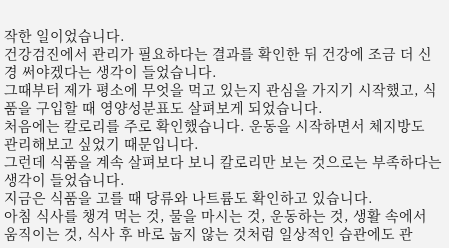작한 일이었습니다.
건강검진에서 관리가 필요하다는 결과를 확인한 뒤 건강에 조금 더 신경 써야겠다는 생각이 들었습니다.
그때부터 제가 평소에 무엇을 먹고 있는지 관심을 가지기 시작했고, 식품을 구입할 때 영양성분표도 살펴보게 되었습니다.
처음에는 칼로리를 주로 확인했습니다. 운동을 시작하면서 체지방도 관리해보고 싶었기 때문입니다.
그런데 식품을 계속 살펴보다 보니 칼로리만 보는 것으로는 부족하다는 생각이 들었습니다.
지금은 식품을 고를 때 당류와 나트륨도 확인하고 있습니다.
아침 식사를 챙겨 먹는 것, 물을 마시는 것, 운동하는 것, 생활 속에서 움직이는 것, 식사 후 바로 눕지 않는 것처럼 일상적인 습관에도 관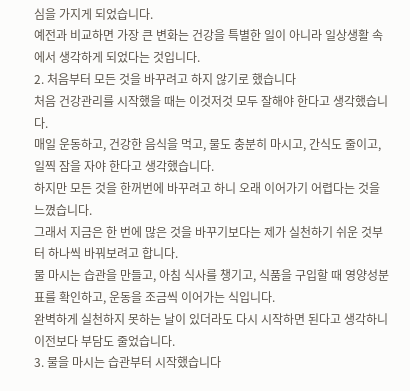심을 가지게 되었습니다.
예전과 비교하면 가장 큰 변화는 건강을 특별한 일이 아니라 일상생활 속에서 생각하게 되었다는 것입니다.
2. 처음부터 모든 것을 바꾸려고 하지 않기로 했습니다
처음 건강관리를 시작했을 때는 이것저것 모두 잘해야 한다고 생각했습니다.
매일 운동하고, 건강한 음식을 먹고, 물도 충분히 마시고, 간식도 줄이고, 일찍 잠을 자야 한다고 생각했습니다.
하지만 모든 것을 한꺼번에 바꾸려고 하니 오래 이어가기 어렵다는 것을 느꼈습니다.
그래서 지금은 한 번에 많은 것을 바꾸기보다는 제가 실천하기 쉬운 것부터 하나씩 바꿔보려고 합니다.
물 마시는 습관을 만들고, 아침 식사를 챙기고, 식품을 구입할 때 영양성분표를 확인하고, 운동을 조금씩 이어가는 식입니다.
완벽하게 실천하지 못하는 날이 있더라도 다시 시작하면 된다고 생각하니 이전보다 부담도 줄었습니다.
3. 물을 마시는 습관부터 시작했습니다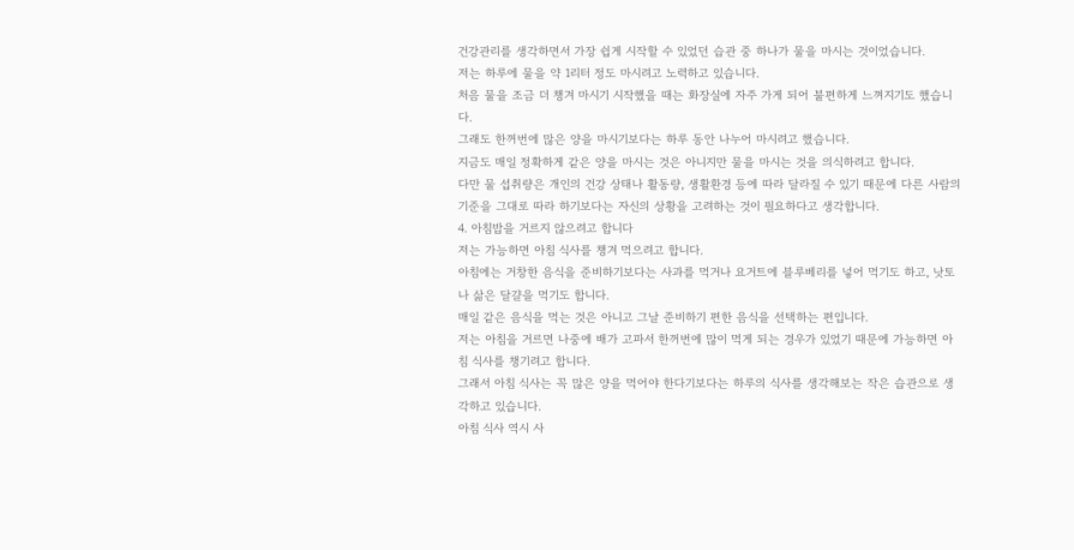건강관리를 생각하면서 가장 쉽게 시작할 수 있었던 습관 중 하나가 물을 마시는 것이었습니다.
저는 하루에 물을 약 1리터 정도 마시려고 노력하고 있습니다.
처음 물을 조금 더 챙겨 마시기 시작했을 때는 화장실에 자주 가게 되어 불편하게 느껴지기도 했습니다.
그래도 한꺼번에 많은 양을 마시기보다는 하루 동안 나누어 마시려고 했습니다.
지금도 매일 정확하게 같은 양을 마시는 것은 아니지만 물을 마시는 것을 의식하려고 합니다.
다만 물 섭취량은 개인의 건강 상태나 활동량, 생활환경 등에 따라 달라질 수 있기 때문에 다른 사람의 기준을 그대로 따라 하기보다는 자신의 상황을 고려하는 것이 필요하다고 생각합니다.
4. 아침밥을 거르지 않으려고 합니다
저는 가능하면 아침 식사를 챙겨 먹으려고 합니다.
아침에는 거창한 음식을 준비하기보다는 사과를 먹거나 요거트에 블루베리를 넣어 먹기도 하고, 낫토나 삶은 달걀을 먹기도 합니다.
매일 같은 음식을 먹는 것은 아니고 그날 준비하기 편한 음식을 선택하는 편입니다.
저는 아침을 거르면 나중에 배가 고파서 한꺼번에 많이 먹게 되는 경우가 있었기 때문에 가능하면 아침 식사를 챙기려고 합니다.
그래서 아침 식사는 꼭 많은 양을 먹어야 한다기보다는 하루의 식사를 생각해보는 작은 습관으로 생각하고 있습니다.
아침 식사 역시 사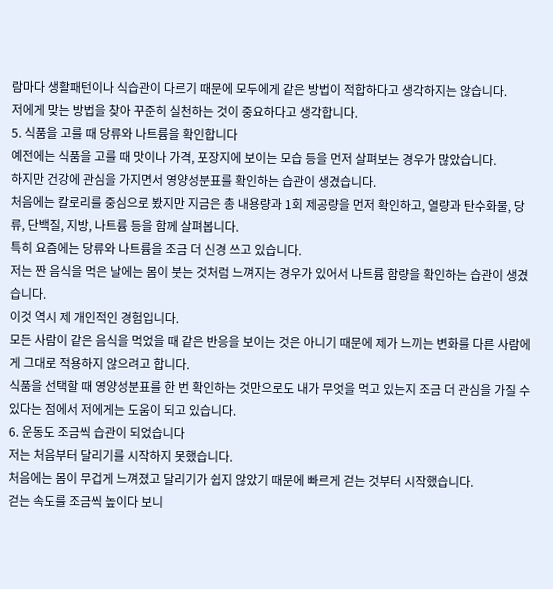람마다 생활패턴이나 식습관이 다르기 때문에 모두에게 같은 방법이 적합하다고 생각하지는 않습니다.
저에게 맞는 방법을 찾아 꾸준히 실천하는 것이 중요하다고 생각합니다.
5. 식품을 고를 때 당류와 나트륨을 확인합니다
예전에는 식품을 고를 때 맛이나 가격, 포장지에 보이는 모습 등을 먼저 살펴보는 경우가 많았습니다.
하지만 건강에 관심을 가지면서 영양성분표를 확인하는 습관이 생겼습니다.
처음에는 칼로리를 중심으로 봤지만 지금은 총 내용량과 1회 제공량을 먼저 확인하고, 열량과 탄수화물, 당류, 단백질, 지방, 나트륨 등을 함께 살펴봅니다.
특히 요즘에는 당류와 나트륨을 조금 더 신경 쓰고 있습니다.
저는 짠 음식을 먹은 날에는 몸이 붓는 것처럼 느껴지는 경우가 있어서 나트륨 함량을 확인하는 습관이 생겼습니다.
이것 역시 제 개인적인 경험입니다.
모든 사람이 같은 음식을 먹었을 때 같은 반응을 보이는 것은 아니기 때문에 제가 느끼는 변화를 다른 사람에게 그대로 적용하지 않으려고 합니다.
식품을 선택할 때 영양성분표를 한 번 확인하는 것만으로도 내가 무엇을 먹고 있는지 조금 더 관심을 가질 수 있다는 점에서 저에게는 도움이 되고 있습니다.
6. 운동도 조금씩 습관이 되었습니다
저는 처음부터 달리기를 시작하지 못했습니다.
처음에는 몸이 무겁게 느껴졌고 달리기가 쉽지 않았기 때문에 빠르게 걷는 것부터 시작했습니다.
걷는 속도를 조금씩 높이다 보니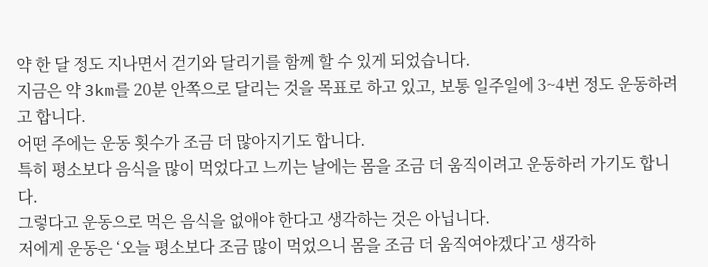약 한 달 정도 지나면서 걷기와 달리기를 함께 할 수 있게 되었습니다.
지금은 약 3km를 20분 안쪽으로 달리는 것을 목표로 하고 있고, 보통 일주일에 3~4번 정도 운동하려고 합니다.
어떤 주에는 운동 횟수가 조금 더 많아지기도 합니다.
특히 평소보다 음식을 많이 먹었다고 느끼는 날에는 몸을 조금 더 움직이려고 운동하러 가기도 합니다.
그렇다고 운동으로 먹은 음식을 없애야 한다고 생각하는 것은 아닙니다.
저에게 운동은 ‘오늘 평소보다 조금 많이 먹었으니 몸을 조금 더 움직여야겠다’고 생각하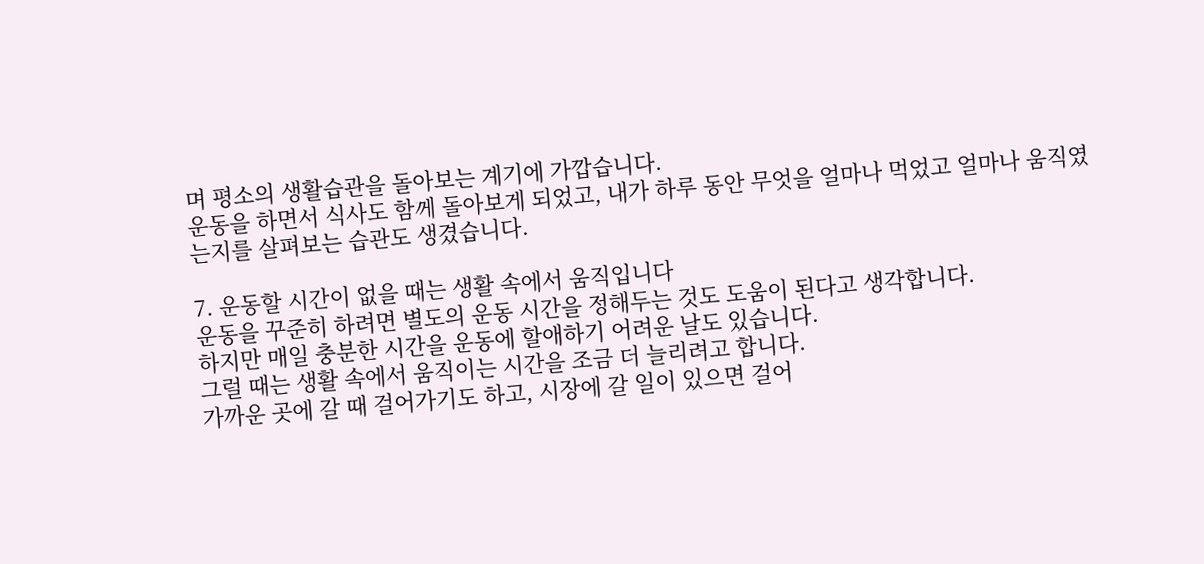며 평소의 생활습관을 돌아보는 계기에 가깝습니다.
운동을 하면서 식사도 함께 돌아보게 되었고, 내가 하루 동안 무엇을 얼마나 먹었고 얼마나 움직였는지를 살펴보는 습관도 생겼습니다.

7. 운동할 시간이 없을 때는 생활 속에서 움직입니다
운동을 꾸준히 하려면 별도의 운동 시간을 정해두는 것도 도움이 된다고 생각합니다.
하지만 매일 충분한 시간을 운동에 할애하기 어려운 날도 있습니다.
그럴 때는 생활 속에서 움직이는 시간을 조금 더 늘리려고 합니다.
가까운 곳에 갈 때 걸어가기도 하고, 시장에 갈 일이 있으면 걸어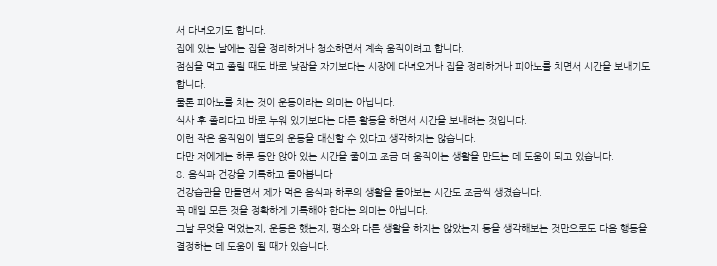서 다녀오기도 합니다.
집에 있는 날에는 집을 정리하거나 청소하면서 계속 움직이려고 합니다.
점심을 먹고 졸릴 때도 바로 낮잠을 자기보다는 시장에 다녀오거나 집을 정리하거나 피아노를 치면서 시간을 보내기도 합니다.
물론 피아노를 치는 것이 운동이라는 의미는 아닙니다.
식사 후 졸리다고 바로 누워 있기보다는 다른 활동을 하면서 시간을 보내려는 것입니다.
이런 작은 움직임이 별도의 운동을 대신할 수 있다고 생각하지는 않습니다.
다만 저에게는 하루 동안 앉아 있는 시간을 줄이고 조금 더 움직이는 생활을 만드는 데 도움이 되고 있습니다.
8. 음식과 건강을 기록하고 돌아봅니다
건강습관을 만들면서 제가 먹은 음식과 하루의 생활을 돌아보는 시간도 조금씩 생겼습니다.
꼭 매일 모든 것을 정확하게 기록해야 한다는 의미는 아닙니다.
그날 무엇을 먹었는지, 운동은 했는지, 평소와 다른 생활을 하지는 않았는지 등을 생각해보는 것만으로도 다음 행동을 결정하는 데 도움이 될 때가 있습니다.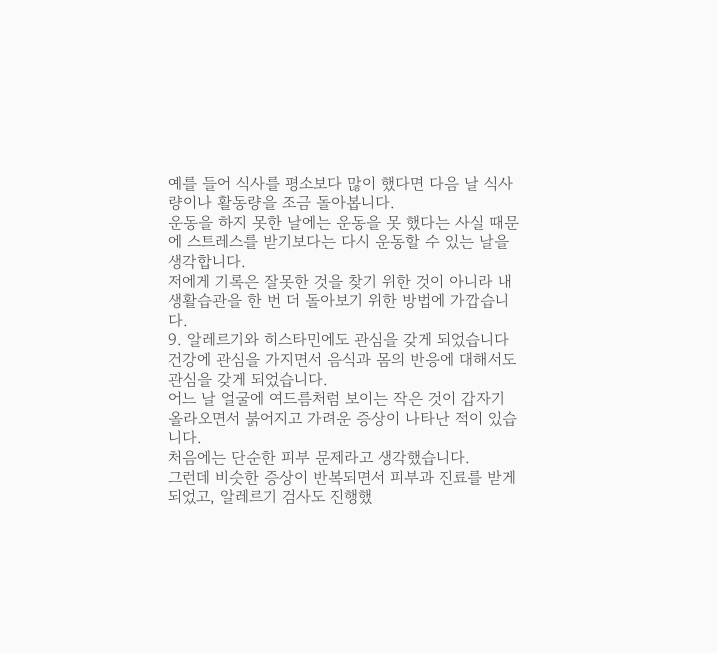예를 들어 식사를 평소보다 많이 했다면 다음 날 식사량이나 활동량을 조금 돌아봅니다.
운동을 하지 못한 날에는 운동을 못 했다는 사실 때문에 스트레스를 받기보다는 다시 운동할 수 있는 날을 생각합니다.
저에게 기록은 잘못한 것을 찾기 위한 것이 아니라 내 생활습관을 한 번 더 돌아보기 위한 방법에 가깝습니다.
9. 알레르기와 히스타민에도 관심을 갖게 되었습니다
건강에 관심을 가지면서 음식과 몸의 반응에 대해서도 관심을 갖게 되었습니다.
어느 날 얼굴에 여드름처럼 보이는 작은 것이 갑자기 올라오면서 붉어지고 가려운 증상이 나타난 적이 있습니다.
처음에는 단순한 피부 문제라고 생각했습니다.
그런데 비슷한 증상이 반복되면서 피부과 진료를 받게 되었고, 알레르기 검사도 진행했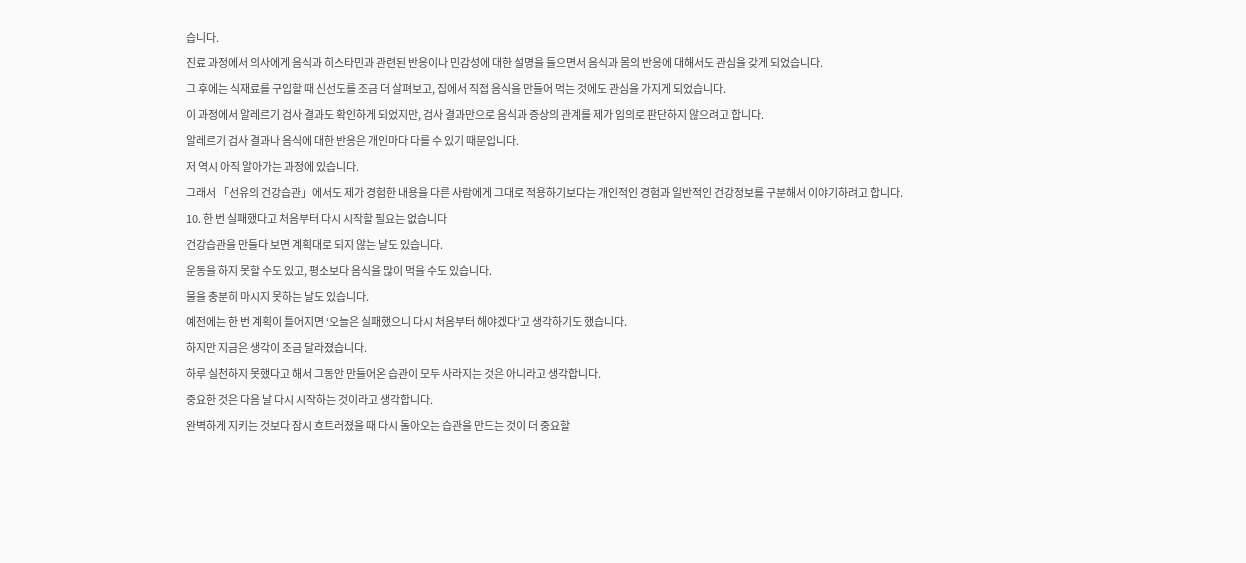습니다.
진료 과정에서 의사에게 음식과 히스타민과 관련된 반응이나 민감성에 대한 설명을 들으면서 음식과 몸의 반응에 대해서도 관심을 갖게 되었습니다.
그 후에는 식재료를 구입할 때 신선도를 조금 더 살펴보고, 집에서 직접 음식을 만들어 먹는 것에도 관심을 가지게 되었습니다.
이 과정에서 알레르기 검사 결과도 확인하게 되었지만, 검사 결과만으로 음식과 증상의 관계를 제가 임의로 판단하지 않으려고 합니다.
알레르기 검사 결과나 음식에 대한 반응은 개인마다 다를 수 있기 때문입니다.
저 역시 아직 알아가는 과정에 있습니다.
그래서 「선유의 건강습관」에서도 제가 경험한 내용을 다른 사람에게 그대로 적용하기보다는 개인적인 경험과 일반적인 건강정보를 구분해서 이야기하려고 합니다.
10. 한 번 실패했다고 처음부터 다시 시작할 필요는 없습니다
건강습관을 만들다 보면 계획대로 되지 않는 날도 있습니다.
운동을 하지 못할 수도 있고, 평소보다 음식을 많이 먹을 수도 있습니다.
물을 충분히 마시지 못하는 날도 있습니다.
예전에는 한 번 계획이 틀어지면 ‘오늘은 실패했으니 다시 처음부터 해야겠다’고 생각하기도 했습니다.
하지만 지금은 생각이 조금 달라졌습니다.
하루 실천하지 못했다고 해서 그동안 만들어온 습관이 모두 사라지는 것은 아니라고 생각합니다.
중요한 것은 다음 날 다시 시작하는 것이라고 생각합니다.
완벽하게 지키는 것보다 잠시 흐트러졌을 때 다시 돌아오는 습관을 만드는 것이 더 중요할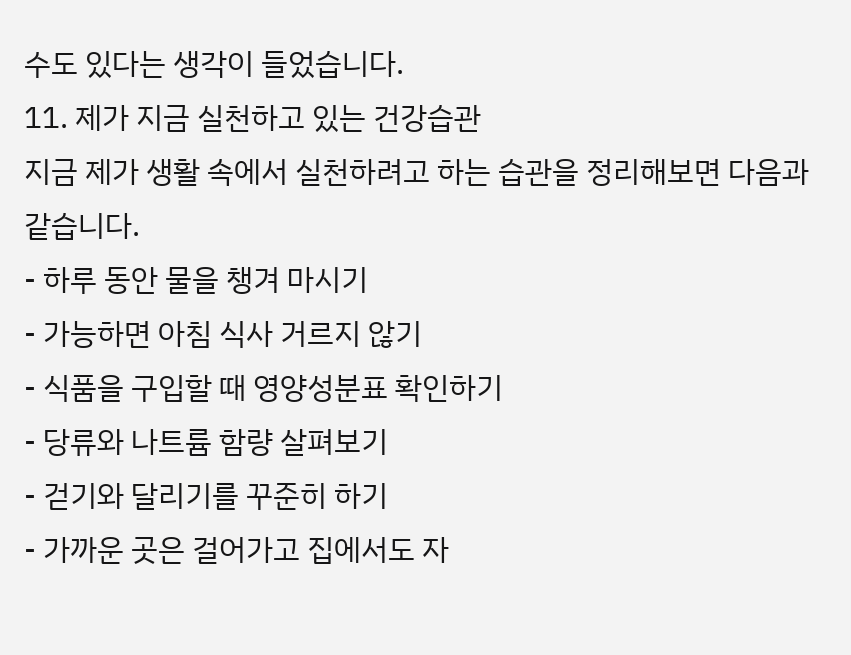수도 있다는 생각이 들었습니다.
11. 제가 지금 실천하고 있는 건강습관
지금 제가 생활 속에서 실천하려고 하는 습관을 정리해보면 다음과 같습니다.
- 하루 동안 물을 챙겨 마시기
- 가능하면 아침 식사 거르지 않기
- 식품을 구입할 때 영양성분표 확인하기
- 당류와 나트륨 함량 살펴보기
- 걷기와 달리기를 꾸준히 하기
- 가까운 곳은 걸어가고 집에서도 자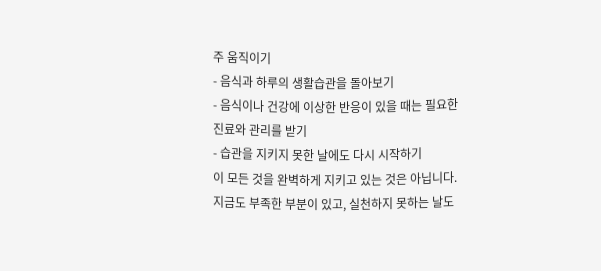주 움직이기
- 음식과 하루의 생활습관을 돌아보기
- 음식이나 건강에 이상한 반응이 있을 때는 필요한 진료와 관리를 받기
- 습관을 지키지 못한 날에도 다시 시작하기
이 모든 것을 완벽하게 지키고 있는 것은 아닙니다.
지금도 부족한 부분이 있고, 실천하지 못하는 날도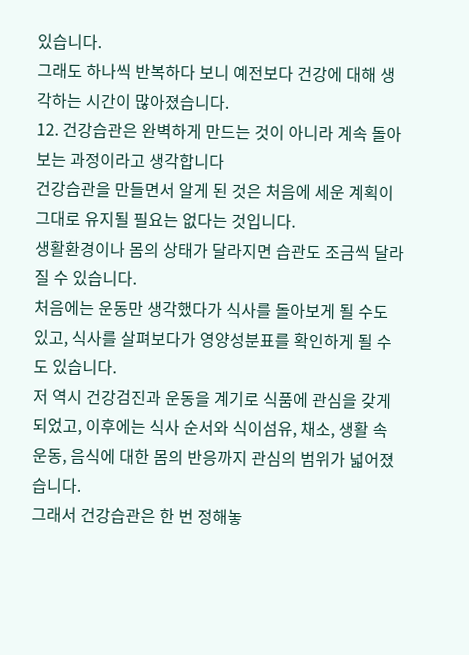있습니다.
그래도 하나씩 반복하다 보니 예전보다 건강에 대해 생각하는 시간이 많아졌습니다.
12. 건강습관은 완벽하게 만드는 것이 아니라 계속 돌아보는 과정이라고 생각합니다
건강습관을 만들면서 알게 된 것은 처음에 세운 계획이 그대로 유지될 필요는 없다는 것입니다.
생활환경이나 몸의 상태가 달라지면 습관도 조금씩 달라질 수 있습니다.
처음에는 운동만 생각했다가 식사를 돌아보게 될 수도 있고, 식사를 살펴보다가 영양성분표를 확인하게 될 수도 있습니다.
저 역시 건강검진과 운동을 계기로 식품에 관심을 갖게 되었고, 이후에는 식사 순서와 식이섬유, 채소, 생활 속 운동, 음식에 대한 몸의 반응까지 관심의 범위가 넓어졌습니다.
그래서 건강습관은 한 번 정해놓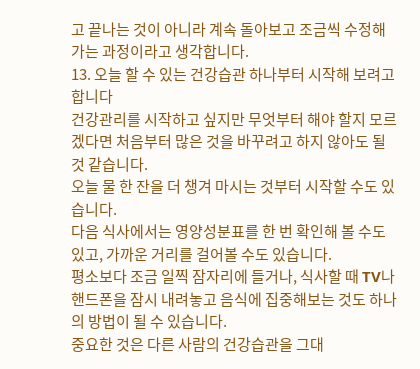고 끝나는 것이 아니라 계속 돌아보고 조금씩 수정해가는 과정이라고 생각합니다.
13. 오늘 할 수 있는 건강습관 하나부터 시작해 보려고 합니다
건강관리를 시작하고 싶지만 무엇부터 해야 할지 모르겠다면 처음부터 많은 것을 바꾸려고 하지 않아도 될 것 같습니다.
오늘 물 한 잔을 더 챙겨 마시는 것부터 시작할 수도 있습니다.
다음 식사에서는 영양성분표를 한 번 확인해 볼 수도 있고, 가까운 거리를 걸어볼 수도 있습니다.
평소보다 조금 일찍 잠자리에 들거나, 식사할 때 TV나 핸드폰을 잠시 내려놓고 음식에 집중해보는 것도 하나의 방법이 될 수 있습니다.
중요한 것은 다른 사람의 건강습관을 그대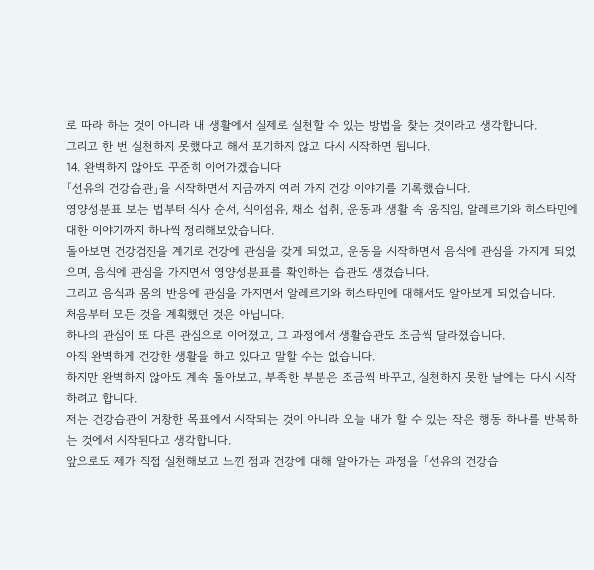로 따라 하는 것이 아니라 내 생활에서 실제로 실천할 수 있는 방법을 찾는 것이라고 생각합니다.
그리고 한 번 실천하지 못했다고 해서 포기하지 않고 다시 시작하면 됩니다.
14. 완벽하지 않아도 꾸준히 이어가겠습니다
「선유의 건강습관」을 시작하면서 지금까지 여러 가지 건강 이야기를 기록했습니다.
영양성분표 보는 법부터 식사 순서, 식이섬유, 채소 섭취, 운동과 생활 속 움직임, 알레르기와 히스타민에 대한 이야기까지 하나씩 정리해보았습니다.
돌아보면 건강검진을 계기로 건강에 관심을 갖게 되었고, 운동을 시작하면서 음식에 관심을 가지게 되었으며, 음식에 관심을 가지면서 영양성분표를 확인하는 습관도 생겼습니다.
그리고 음식과 몸의 반응에 관심을 가지면서 알레르기와 히스타민에 대해서도 알아보게 되었습니다.
처음부터 모든 것을 계획했던 것은 아닙니다.
하나의 관심이 또 다른 관심으로 이어졌고, 그 과정에서 생활습관도 조금씩 달라졌습니다.
아직 완벽하게 건강한 생활을 하고 있다고 말할 수는 없습니다.
하지만 완벽하지 않아도 계속 돌아보고, 부족한 부분은 조금씩 바꾸고, 실천하지 못한 날에는 다시 시작하려고 합니다.
저는 건강습관이 거창한 목표에서 시작되는 것이 아니라 오늘 내가 할 수 있는 작은 행동 하나를 반복하는 것에서 시작된다고 생각합니다.
앞으로도 제가 직접 실천해보고 느낀 점과 건강에 대해 알아가는 과정을 「선유의 건강습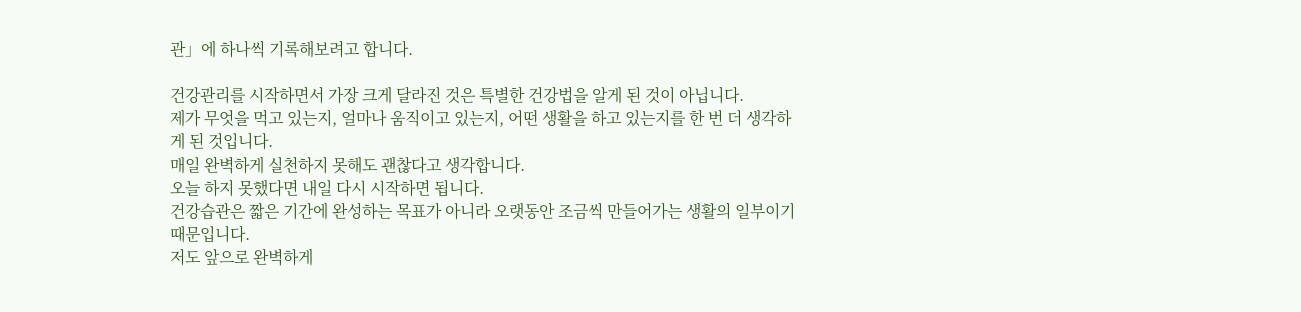관」에 하나씩 기록해보려고 합니다.

건강관리를 시작하면서 가장 크게 달라진 것은 특별한 건강법을 알게 된 것이 아닙니다.
제가 무엇을 먹고 있는지, 얼마나 움직이고 있는지, 어떤 생활을 하고 있는지를 한 번 더 생각하게 된 것입니다.
매일 완벽하게 실천하지 못해도 괜찮다고 생각합니다.
오늘 하지 못했다면 내일 다시 시작하면 됩니다.
건강습관은 짧은 기간에 완성하는 목표가 아니라 오랫동안 조금씩 만들어가는 생활의 일부이기 때문입니다.
저도 앞으로 완벽하게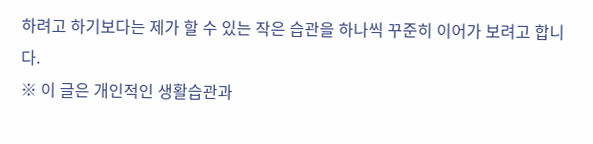하려고 하기보다는 제가 할 수 있는 작은 습관을 하나씩 꾸준히 이어가 보려고 합니다.
※ 이 글은 개인적인 생활습관과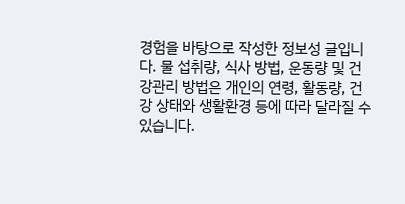경험을 바탕으로 작성한 정보성 글입니다. 물 섭취량, 식사 방법, 운동량 및 건강관리 방법은 개인의 연령, 활동량, 건강 상태와 생활환경 등에 따라 달라질 수 있습니다.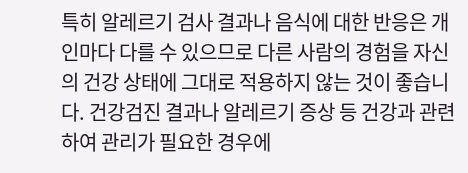특히 알레르기 검사 결과나 음식에 대한 반응은 개인마다 다를 수 있으므로 다른 사람의 경험을 자신의 건강 상태에 그대로 적용하지 않는 것이 좋습니다. 건강검진 결과나 알레르기 증상 등 건강과 관련하여 관리가 필요한 경우에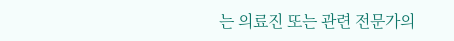는 의료진 또는 관련 전문가의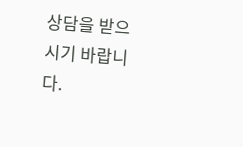상담을 받으시기 바랍니다.